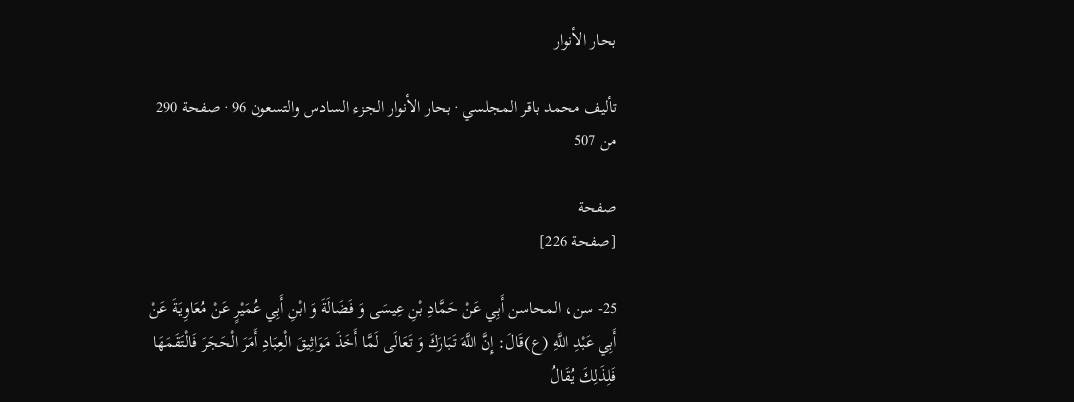بحار الأنوار

تأليف محمد باقر المجلسي · بحار الأنوار الجزء السادس والتسعون 96 · صفحة 290 من 507

صفحة
[صفحة 226]

25- سن، المحاسن أَبِي عَنْ حَمَّادِ بْنِ عِيسَى وَ فَضَالَةَ وَ ابْنِ أَبِي عُمَيْرٍ عَنْ مُعَاوِيَةَ عَنْ أَبِي عَبْدِ اللَّهِ (ع)قَالَ: إِنَّ اللَّهَ تَبَارَكَ وَ تَعَالَى لَمَّا أَخَذَ مَوَاثِيقَ الْعِبَادِ أَمَرَ الْحَجَرَ فَالْتَقَمَهَا فَلِذَلِكَ يُقَالُ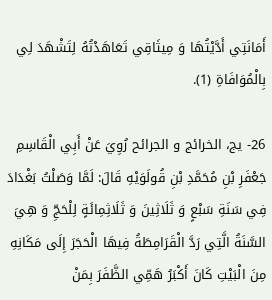أَمَانَتِي أَدَّيْتُهَا وَ مِيثَاقِي تَعَاهَدْتُهُ لِتَشْهَدَ لِي بِالْمُوَافَاةِ (1).

26- يج، الخرائج و الجرائح رُوِيَ عَنْ أَبِي الْقَاسِمِ جَعْفَرِ بْنِ مُحَمَّدِ بْنِ قُولَوَيْهِ قَالَ: لَمَّا وَصَلْتُ بَغْدَادَ فِي سَنَةِ سَبْعٍ وَ ثَلَاثِينَ وَ ثَلَاثِمِائَةٍ لِلْحَجِّ وَ هِيَ السَّنَةُ الَّتِي رَدَّ الْقَرَامِطَةُ فِيهَا الْحَجَرَ إِلَى مَكَانِهِ مِنَ الْبَيْتِ كَانَ أَكْبَرُ هَمِّي الظَّفَرَ بِمَنْ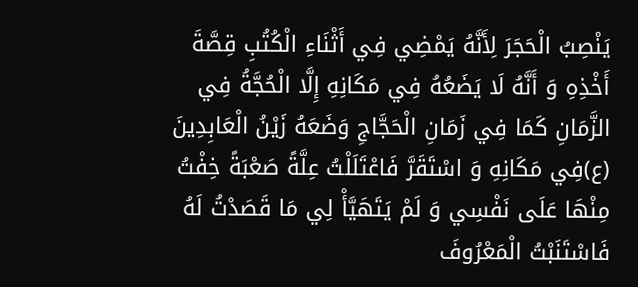يَنْصِبُ الْحَجَرَ لِأَنَّهُ يَمْضِي فِي أَثْنَاءِ الْكُتُبِ قِصَّةَ أَخْذِهِ وَ أَنَّهُ لَا يَضَعُهُ فِي مَكَانِهِ إِلَّا الْحُجَّةُ فِي الزَّمَانِ كَمَا فِي زَمَانِ الْحَجَّاجِ وَضَعَهُ زَيْنُ الْعَابِدِينَ (ع)فِي مَكَانِهِ وَ اسْتَقَرَّ فَاعْتَلَلْتُ عِلَّةً صَعْبَةً خِفْتُ مِنْهَا عَلَى نَفْسِي وَ لَمْ يَتَهَيَّأْ لِي مَا قَصَدْتُ لَهُ فَاسْتَنَبْتُ الْمَعْرُوفَ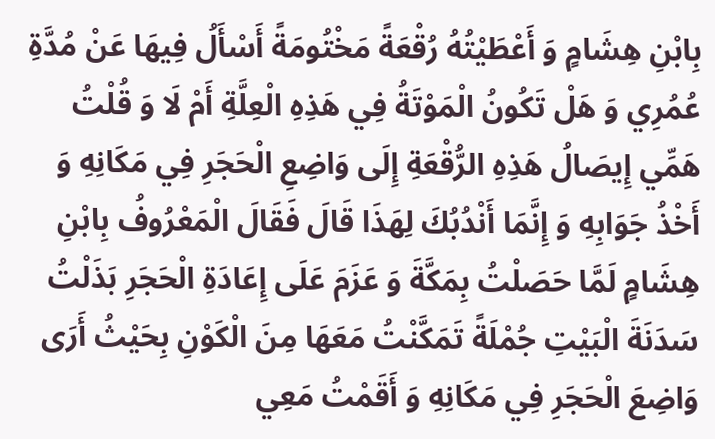بِابْنِ هِشَامٍ وَ أَعْطَيْتُهُ رُقْعَةً مَخْتُومَةً أَسْأَلُ فِيهَا عَنْ مُدَّةِ عُمُرِي وَ هَلْ تَكُونُ الْمَوْتَةُ فِي هَذِهِ الْعِلَّةِ أَمْ لَا وَ قُلْتُ هَمِّي إِيصَالُ هَذِهِ الرُّقْعَةِ إِلَى وَاضِعِ الْحَجَرِ فِي مَكَانِهِ وَ أَخْذُ جَوَابِهِ وَ إِنَّمَا أَنْدُبُكَ لِهَذَا قَالَ فَقَالَ الْمَعْرُوفُ بِابْنِ هِشَامٍ لَمَّا حَصَلْتُ بِمَكَّةَ وَ عَزَمَ عَلَى إِعَادَةِ الْحَجَرِ بَذَلْتُ سَدَنَةَ الْبَيْتِ جُمْلَةً تَمَكَّنْتُ مَعَهَا مِنَ الْكَوْنِ بِحَيْثُ أَرَى وَاضِعَ الْحَجَرِ فِي مَكَانِهِ وَ أَقَمْتُ مَعِي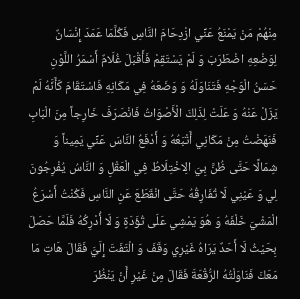مِنْهُمْ مَنْ يَمْنَعُ عَنِّي ازْدِحَامَ النَّاسِ فَكُلَّمَا عَمَدَ إِنْسَانٌ لِوَضْعِهِ اضْطَرَبَ وَ لَمْ يَسْتَقِمْ فَأَقْبَلَ غُلَامٌ أَسْمَرُ اللَّوْنِ حَسَنُ الْوَجْهِ فَتَنَاوَلَهُ وَ وَضَعَهُ فِي مَكَانِهِ فَاسْتَقَامَ كَأَنَّهُ لَمْ يَزَلْ عَنْهُ وَ عَلَتْ لِذَلِكَ الْأَصْوَاتُ فَانْصَرَفَ خَارِجاً مِنَ الْبَابِ فَنَهَضْتُ مِنْ مَكَانِي أَتْبَعُهُ وَ أَدْفَعُ النَّاسَ عَنِّي يَمِيناً وَ شِمَالًا حَتَّى ظُنَّ بِيَ الِاخْتِلَاطُ فِي الْعَقْلِ وَ النَّاسُ يُفْرِجُونَ لِي وَ عَيْنِي لَا تُفَارِقُهُ حَتَّى انْقَطَعَ عَنِ النَّاسِ فَكُنْتُ أَسْرَعُ الْمَشْيَ خَلْفَهُ وَ هُوَ يَمْشِي عَلَى تُؤَدَةٍ وَ لَا أُدْرِكُهُ فَلَمَّا حَصَلَ بِحَيْثُ لَا أَحَدٌ يَرَاهُ غَيْرِي وَقَفَ وَ الْتَفَتَ إِلَيَّ فَقَالَ هَاتِ مَا مَعَكَ فَنَاوَلْتُهُ الرُّقْعَةَ فَقَالَ مِنْ غَيْرِ أَنْ يَنْظُرَ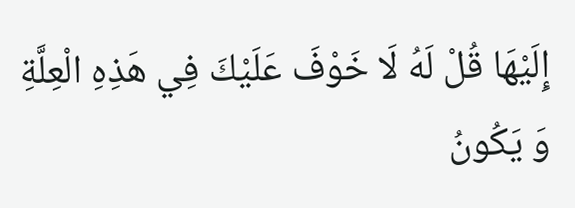إِلَيْهَا قُلْ لَهُ لَا خَوْفَ عَلَيْكَ فِي هَذِهِ الْعِلَّةِ وَ يَكُونُ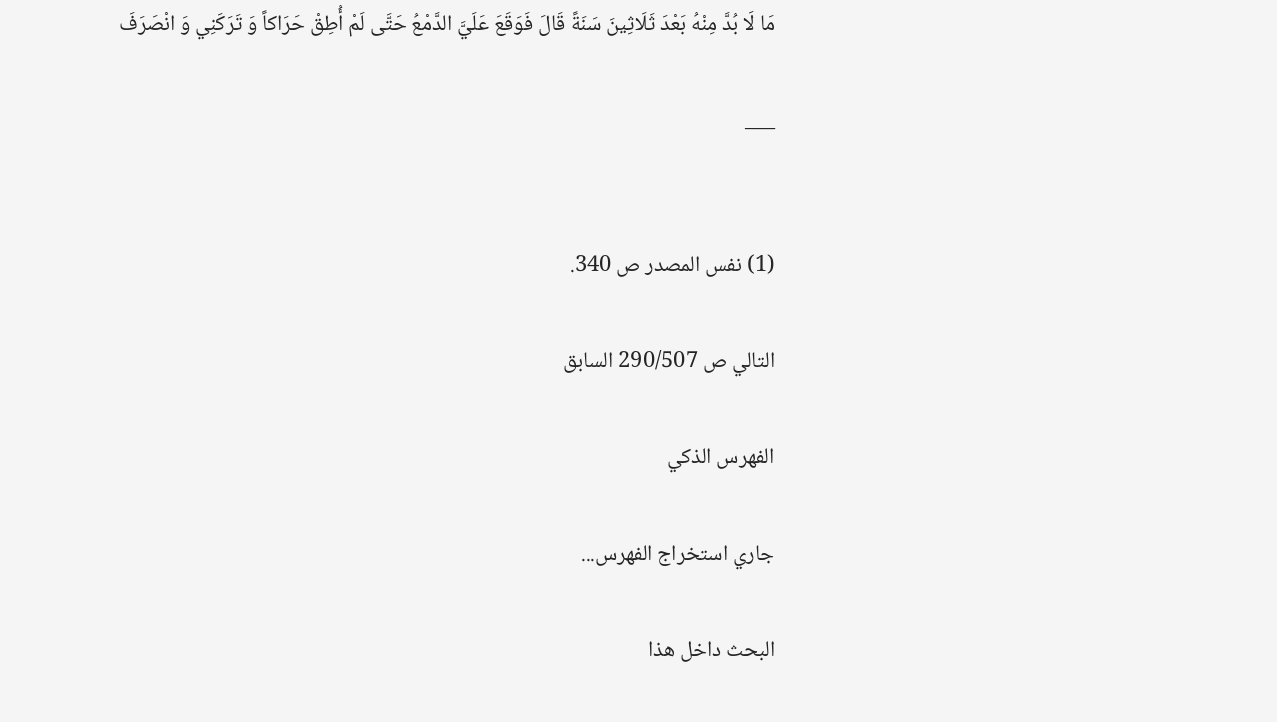مَا لَا بُدَّ مِنْهُ بَعْدَ ثَلَاثِينَ سَنَةً قَالَ فَوَقَعَ عَلَيَّ الدَّمْعُ حَتَّى لَمْ أُطِقْ حَرَاكاً وَ تَرَكَنِي وَ انْصَرَفَ

___


(1) نفس المصدر ص 340.

التالي ص 290/507 السابق

الفهرس الذكي

جاري استخراج الفهرس...

البحث داخل هذا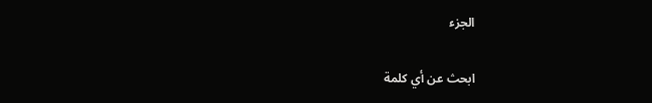الجزء

ابحث عن أي كلمة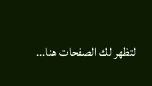لتظهر لك الصفحات هنا...